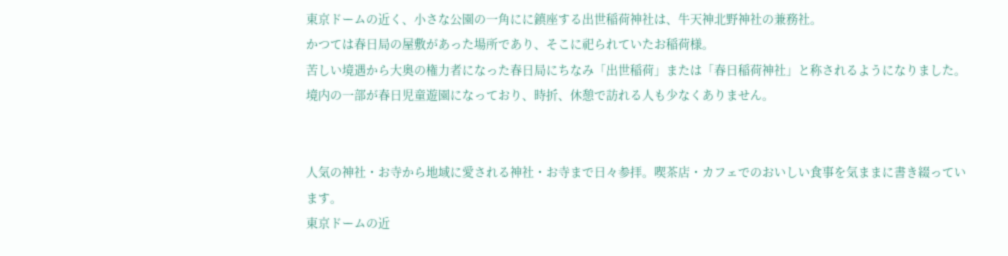東京ドームの近く、小さな公園の一角にに鎮座する出世稲荷神社は、牛天神北野神社の兼務社。
かつては春日局の屋敷があった場所であり、そこに祀られていたお稲荷様。
苦しい境遇から大奥の権力者になった春日局にちなみ「出世稲荷」または「春日稲荷神社」と称されるようになりました。
境内の一部が春日児童遊園になっており、時折、休憩で訪れる人も少なくありません。


人気の神社・お寺から地域に愛される神社・お寺まで日々参拝。喫茶店・カフェでのおいしい食事を気ままに書き綴っています。
東京ドームの近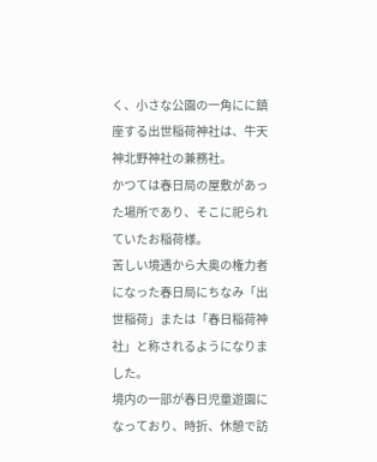く、小さな公園の一角にに鎮座する出世稲荷神社は、牛天神北野神社の兼務社。
かつては春日局の屋敷があった場所であり、そこに祀られていたお稲荷様。
苦しい境遇から大奥の権力者になった春日局にちなみ「出世稲荷」または「春日稲荷神社」と称されるようになりました。
境内の一部が春日児童遊園になっており、時折、休憩で訪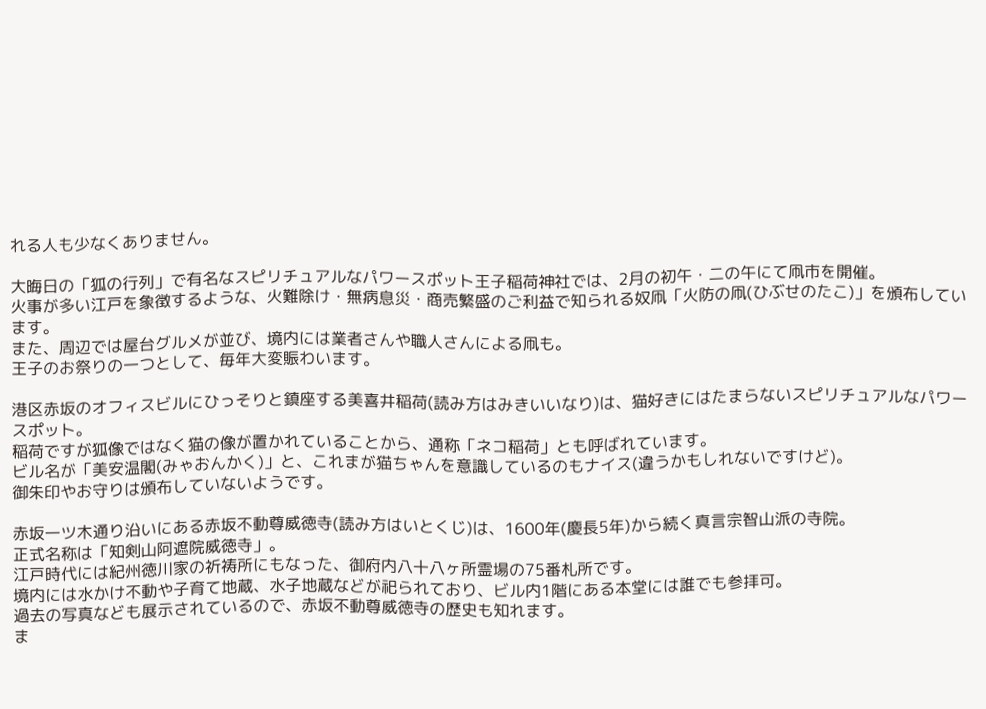れる人も少なくありません。

大晦日の「狐の行列」で有名なスピリチュアルなパワースポット王子稲荷神社では、2月の初午・二の午にて凧市を開催。
火事が多い江戸を象徴するような、火難除け・無病息災・商売繁盛のご利益で知られる奴凧「火防の凧(ひぶせのたこ)」を頒布しています。
また、周辺では屋台グルメが並び、境内には業者さんや職人さんによる凧も。
王子のお祭りの一つとして、毎年大変賑わいます。

港区赤坂のオフィスビルにひっそりと鎮座する美喜井稲荷(読み方はみきいいなり)は、猫好きにはたまらないスピリチュアルなパワースポット。
稲荷ですが狐像ではなく猫の像が置かれていることから、通称「ネコ稲荷」とも呼ばれています。
ビル名が「美安温閣(みゃおんかく)」と、これまが猫ちゃんを意識しているのもナイス(違うかもしれないですけど)。
御朱印やお守りは頒布していないようです。

赤坂一ツ木通り沿いにある赤坂不動尊威徳寺(読み方はいとくじ)は、1600年(慶長5年)から続く真言宗智山派の寺院。
正式名称は「知剣山阿遮院威徳寺」。
江戸時代には紀州徳川家の祈祷所にもなった、御府内八十八ヶ所霊場の75番札所です。
境内には水かけ不動や子育て地蔵、水子地蔵などが祀られており、ビル内1階にある本堂には誰でも参拝可。
過去の写真なども展示されているので、赤坂不動尊威徳寺の歴史も知れます。
ま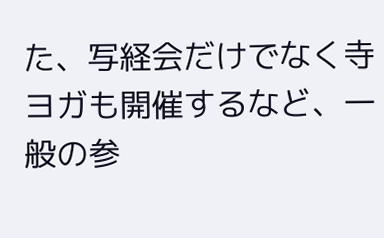た、写経会だけでなく寺ヨガも開催するなど、一般の参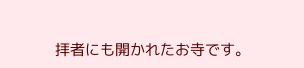拝者にも開かれたお寺です。